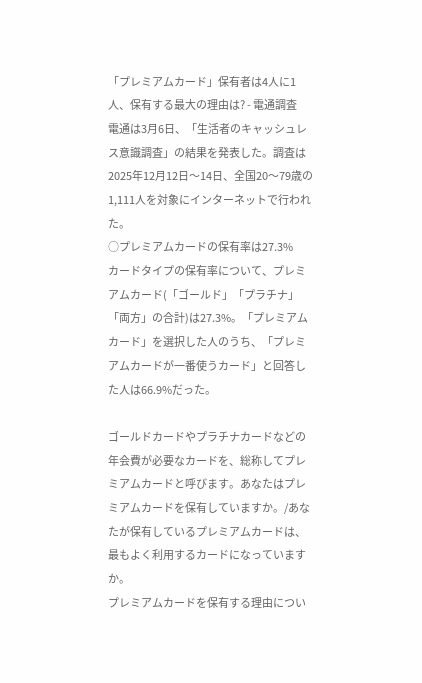「プレミアムカード」保有者は4人に1人、保有する最大の理由は? - 電通調査
電通は3月6日、「生活者のキャッシュレス意識調査」の結果を発表した。調査は2025年12月12日〜14日、全国20〜79歳の1,111人を対象にインターネットで行われた。
○プレミアムカードの保有率は27.3%
カードタイプの保有率について、プレミアムカード(「ゴールド」「プラチナ」「両方」の合計)は27.3%。「プレミアムカード」を選択した人のうち、「プレミアムカードが一番使うカード」と回答した人は66.9%だった。

ゴールドカードやプラチナカードなどの年会費が必要なカードを、総称してプレミアムカードと呼びます。あなたはプレミアムカードを保有していますか。/あなたが保有しているプレミアムカードは、最もよく利用するカードになっていますか。
プレミアムカードを保有する理由につい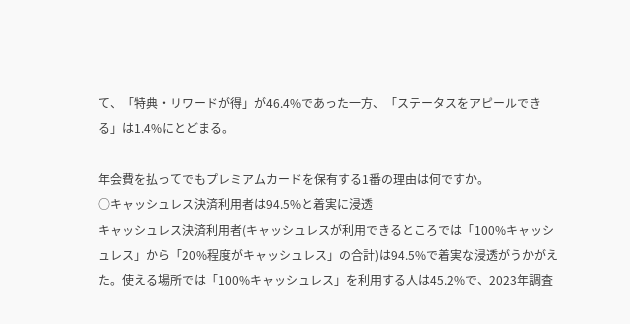て、「特典・リワードが得」が46.4%であった一方、「ステータスをアピールできる」は1.4%にとどまる。

年会費を払ってでもプレミアムカードを保有する1番の理由は何ですか。
○キャッシュレス決済利用者は94.5%と着実に浸透
キャッシュレス決済利用者(キャッシュレスが利用できるところでは「100%キャッシュレス」から「20%程度がキャッシュレス」の合計)は94.5%で着実な浸透がうかがえた。使える場所では「100%キャッシュレス」を利用する人は45.2%で、2023年調査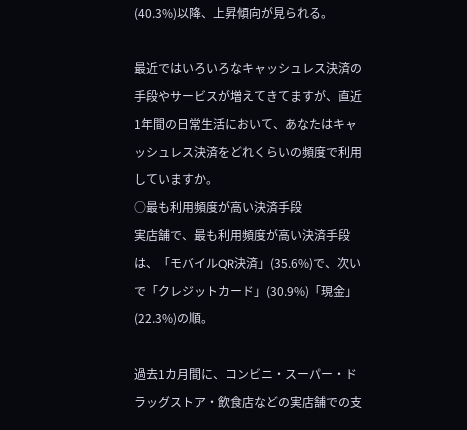(40.3%)以降、上昇傾向が見られる。

最近ではいろいろなキャッシュレス決済の手段やサービスが増えてきてますが、直近1年間の日常生活において、あなたはキャッシュレス決済をどれくらいの頻度で利用していますか。
○最も利用頻度が高い決済手段
実店舗で、最も利用頻度が高い決済手段は、「モバイルQR決済」(35.6%)で、次いで「クレジットカード」(30.9%)「現金」(22.3%)の順。

過去1カ月間に、コンビニ・スーパー・ドラッグストア・飲食店などの実店舗での支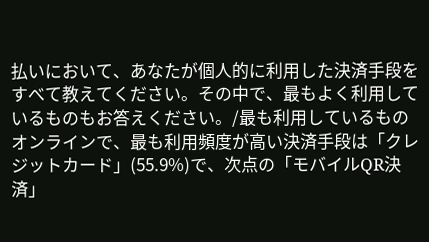払いにおいて、あなたが個人的に利用した決済手段をすべて教えてください。その中で、最もよく利用しているものもお答えください。/最も利用しているもの
オンラインで、最も利用頻度が高い決済手段は「クレジットカード」(55.9%)で、次点の「モバイルQR決済」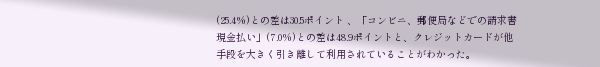(25.4%)との差は30.5ポイント 、「コンビニ、郵便局などでの請求書現金払い」(7.0%)との差は48.9ポイントと、クレジットカードが他手段を大きく引き離して利用されていることがわかった。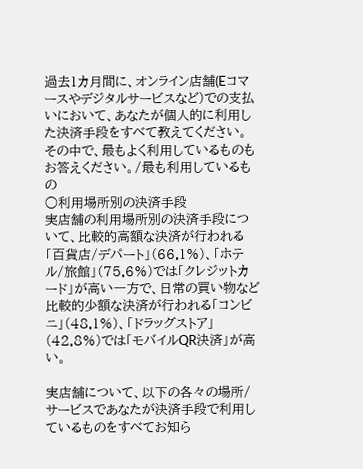過去1カ月間に、オンライン店舗(Eコマースやデジタルサービスなど)での支払いにおいて、あなたが個人的に利用した決済手段をすべて教えてください。その中で、最もよく利用しているものもお答えください。/最も利用しているもの
○利用場所別の決済手段
実店舗の利用場所別の決済手段について、比較的高額な決済が行われる「百貨店/デパート」(66.1%)、「ホテル/旅館」(75.6%)では「クレジットカード」が高い一方で、日常の買い物など比較的少額な決済が行われる「コンビニ」(48.1%)、「ドラッグストア」(42.8%)では「モバイルQR決済」が高い。

実店舗について、以下の各々の場所/サービスであなたが決済手段で利用しているものをすべてお知ら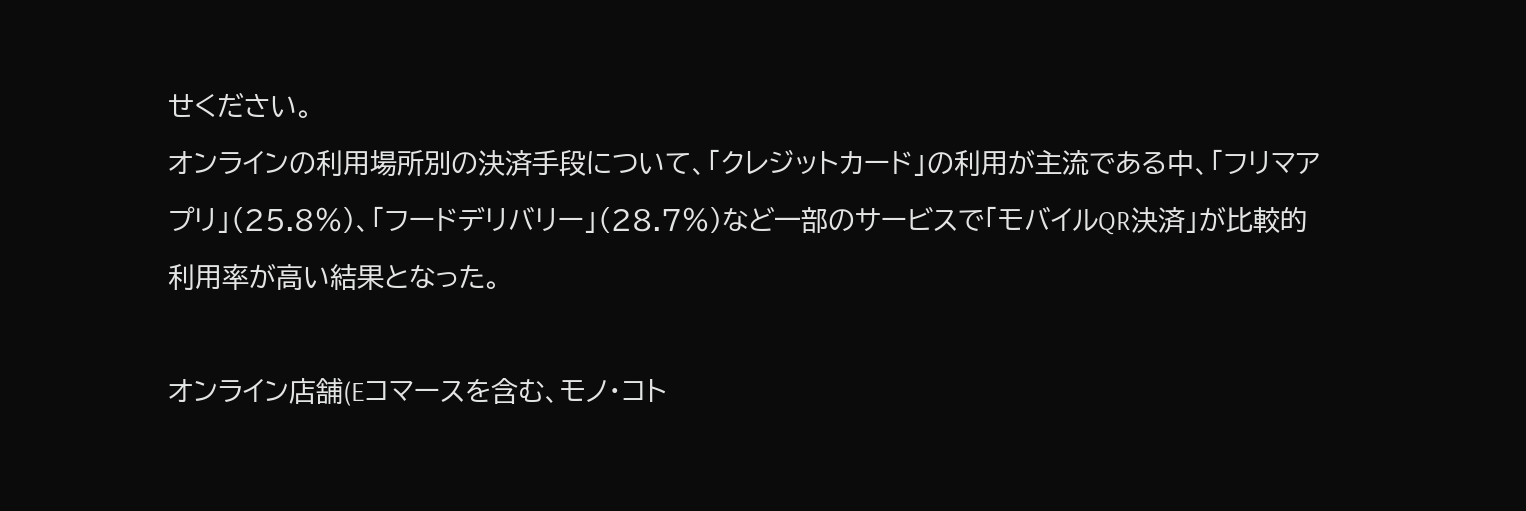せください。
オンラインの利用場所別の決済手段について、「クレジットカード」の利用が主流である中、「フリマアプリ」(25.8%)、「フードデリバリー」(28.7%)など一部のサービスで「モバイルQR決済」が比較的利用率が高い結果となった。

オンライン店舗(Eコマースを含む、モノ・コト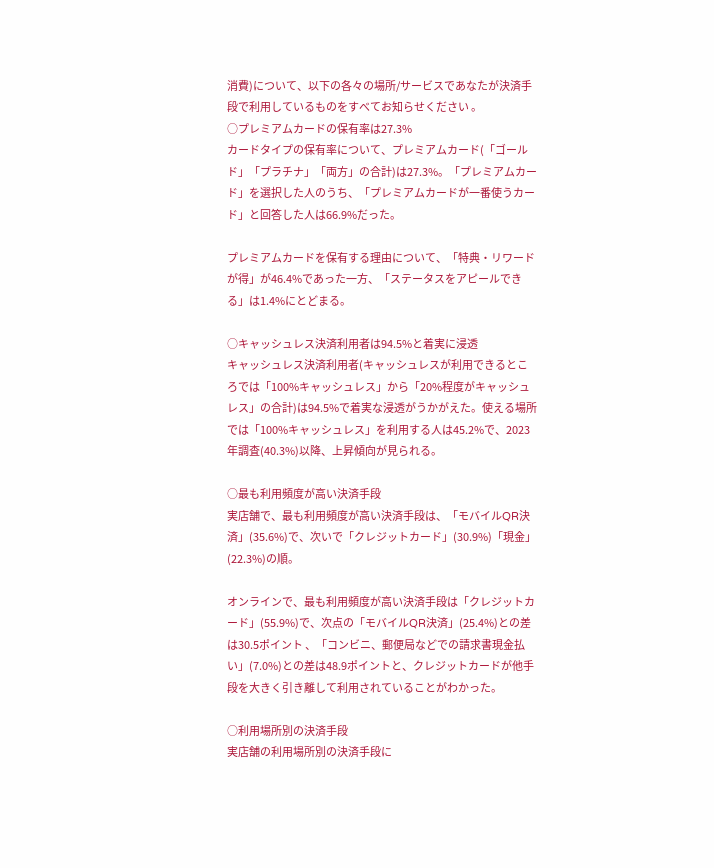消費)について、以下の各々の場所/サービスであなたが決済手段で利用しているものをすべてお知らせください 。
○プレミアムカードの保有率は27.3%
カードタイプの保有率について、プレミアムカード(「ゴールド」「プラチナ」「両方」の合計)は27.3%。「プレミアムカード」を選択した人のうち、「プレミアムカードが一番使うカード」と回答した人は66.9%だった。

プレミアムカードを保有する理由について、「特典・リワードが得」が46.4%であった一方、「ステータスをアピールできる」は1.4%にとどまる。

○キャッシュレス決済利用者は94.5%と着実に浸透
キャッシュレス決済利用者(キャッシュレスが利用できるところでは「100%キャッシュレス」から「20%程度がキャッシュレス」の合計)は94.5%で着実な浸透がうかがえた。使える場所では「100%キャッシュレス」を利用する人は45.2%で、2023年調査(40.3%)以降、上昇傾向が見られる。

○最も利用頻度が高い決済手段
実店舗で、最も利用頻度が高い決済手段は、「モバイルQR決済」(35.6%)で、次いで「クレジットカード」(30.9%)「現金」(22.3%)の順。

オンラインで、最も利用頻度が高い決済手段は「クレジットカード」(55.9%)で、次点の「モバイルQR決済」(25.4%)との差は30.5ポイント 、「コンビニ、郵便局などでの請求書現金払い」(7.0%)との差は48.9ポイントと、クレジットカードが他手段を大きく引き離して利用されていることがわかった。

○利用場所別の決済手段
実店舗の利用場所別の決済手段に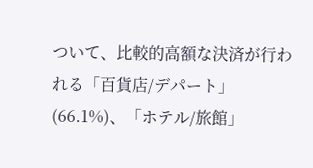ついて、比較的高額な決済が行われる「百貨店/デパート」(66.1%)、「ホテル/旅館」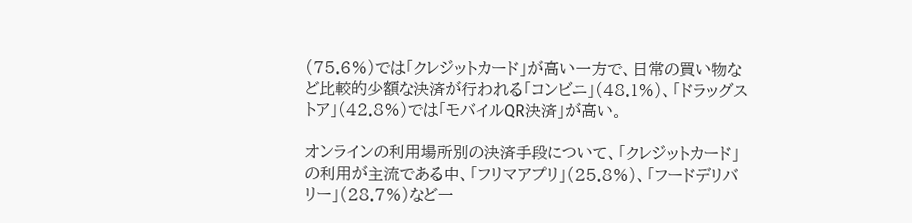(75.6%)では「クレジットカード」が高い一方で、日常の買い物など比較的少額な決済が行われる「コンビニ」(48.1%)、「ドラッグストア」(42.8%)では「モバイルQR決済」が高い。

オンラインの利用場所別の決済手段について、「クレジットカード」の利用が主流である中、「フリマアプリ」(25.8%)、「フードデリバリー」(28.7%)など一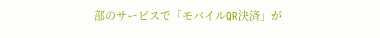部のサービスで「モバイルQR決済」が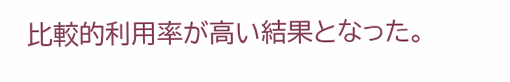比較的利用率が高い結果となった。